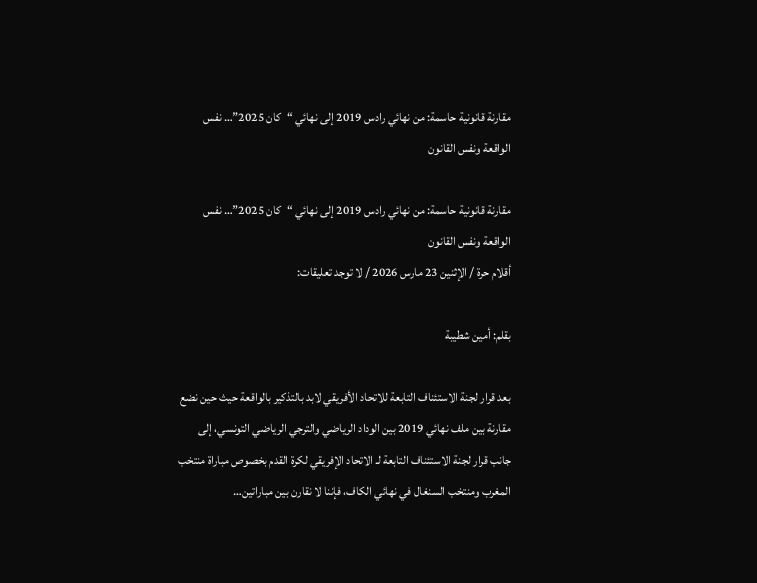مقارنة قانونية حاسمة: من نهائي رادس 2019 إلى نهائي “كان 2025”… نفس الواقعة ونفس القانون

مقارنة قانونية حاسمة: من نهائي رادس 2019 إلى نهائي “كان 2025”… نفس الواقعة ونفس القانون
أقلام حرة / الإثنين 23 مارس 2026 / لا توجد تعليقات:

بقلم: أمين شطيبة

بعد قرار لجنة الاستئناف التابعة للاتحاد الأفريقي لابد بالتذكير بالواقعة حيث حين نضع مقارنة بين ملف نهائي 2019 بين الوداد الرياضي والترجي الرياضي التونسي، إلى جانب قرار لجنة الاستئناف التابعة لـ الاتحاد الإفريقي لكرة القدم بخصوص مباراة منتخب المغرب ومنتخب السنغال في نهائي الكاف، فإننا لا نقارن بين مباراتين…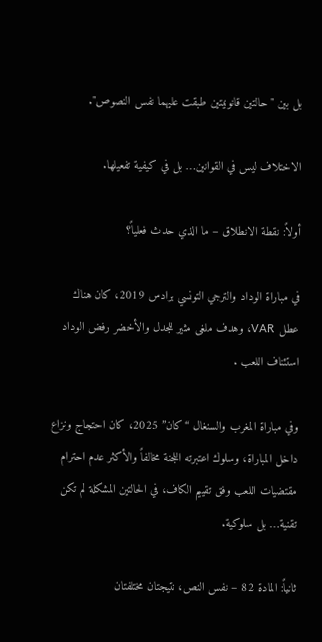بل بين "حالتين قانونيتين طبقت عليهما نفس النصوص".

الاختلاف ليس في القوانين… بل في كيفية تفعيلها.

أولاً: نقطة الانطلاق – ما الذي حدث فعلياً؟

في مباراة الوداد والترجي التونسي برادس 2019، كان هناك عطل VAR، وهدف ملغى مثير للجدل والأخضر رفض الوداد استئناف اللعب .

وفي مباراة المغرب والسنغال “كان” 2025، كان احتجاج ونزاع داخل المباراة، وسلوك اعتبرته اللجنة مخالفاً والأكثر عدم احترام مقتضيات اللعب وفق تقييم الكاف، في الحالتين المشكلة لم تكن تقنية… بل سلوكية.

ثانياً: المادة 82 – نفس النص، نتيجتان مختلفتان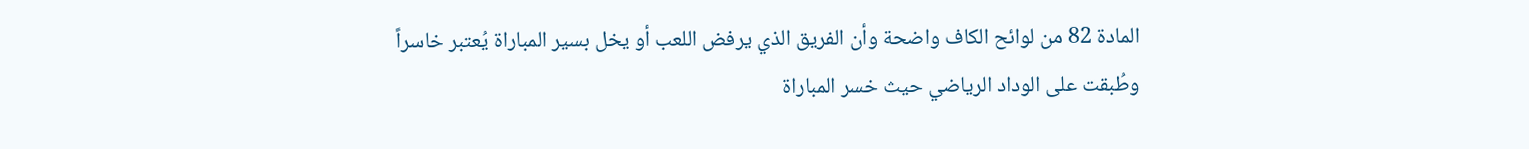المادة 82 من لوائح الكاف واضحة وأن الفريق الذي يرفض اللعب أو يخل بسير المباراة يُعتبر خاسراً وطُبقت على الوداد الرياضي حيث خسر المباراة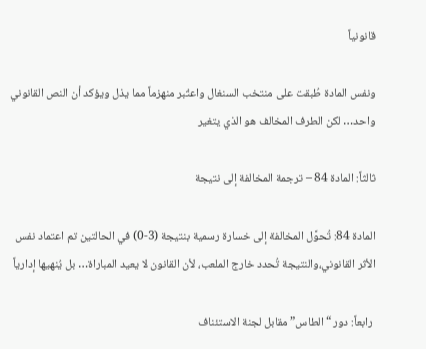قانونياً

ونفس المادة طُبقت على منتخب السنغال واعتُبر منهزماً مما يذل ويؤكد أن النص القانوني واحد… لكن الطرف المخالف هو الذي يتغير

ثالثاً: المادة 84 – ترجمة المخالفة إلى نتيجة

المادة 84: تُحوَّل المخالفة إلى خسارة رسمية بنتيجة (3-0) في الحالتين تم اعتماد نفس الأثر القانوني،والنتيجة تُحدد خارج الملعب، لأن القانون لا يعيد المباراة… بل يُنهيها إدارياً

 رابعاً: دور “الطاس” مقابل لجنة الاستئناف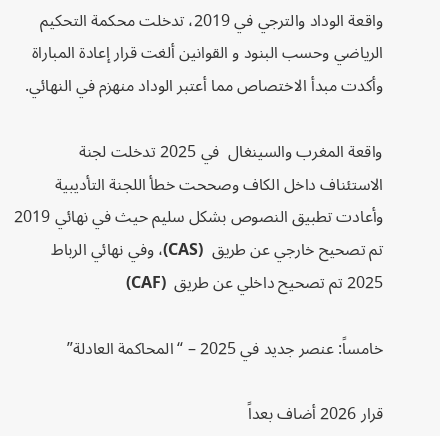واقعة الوداد والترجي في 2019، تدخلت محكمة التحكيم الرياضي وحسب البنود و القوانين ألغت قرار إعادة المباراة وأكدت مبدأ الاختصاص مما أعتبر الوداد منهزم في النهائي.

واقعة المغرب والسينغال  في 2025 تدخلت لجنة الاستئناف داخل الكاف وصححت خطأ اللجنة التأديبية وأعادت تطبيق النصوص بشكل سليم حيث في نهائي 2019 تم تصحيح خارجي عن طريق  (CAS)، وفي نهائي الرباط 2025 تم تصحيح داخلي عن طريق  (CAF)

خامساً: عنصر جديد في 2025 – “المحاكمة العادلة”

قرار 2026 أضاف بعداً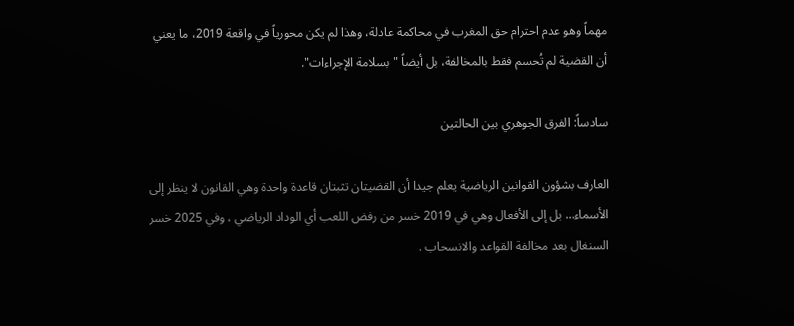مهماً وهو عدم احترام حق المغرب في محاكمة عادلة، وهذا لم يكن محورياً في واقعة 2019، ما يعني أن القضية لم تُحسم فقط بالمخالفة، بل أيضاً "بسلامة الإجراءات".

سادساً: الفرق الجوهري بين الحالتين

العارف بشؤون القوانين الرياضية يعلم جيدا أن القضيتان تثبتان قاعدة واحدة وهي القانون لا ينظر إلى الأسماء… بل إلى الأفعال وهي في 2019 خسر من رفض اللعب أي الوداد الرياضي ، وفي 2025 خسر السنغال بعد مخالفة القواعد والانسحاب .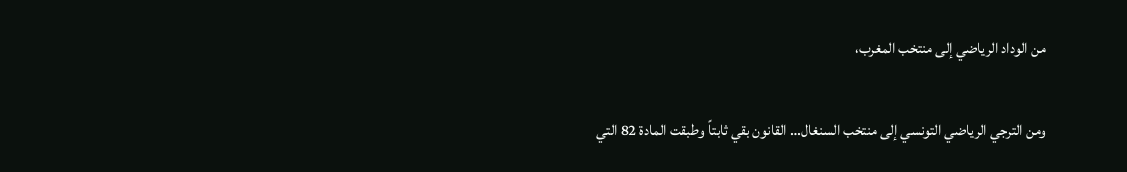من الوداد الرياضي إلى منتخب المغرب،

ومن الترجي الرياضي التونسي إلى منتخب السنغال… القانون بقي ثابتاً وطبقت المادة 82 التي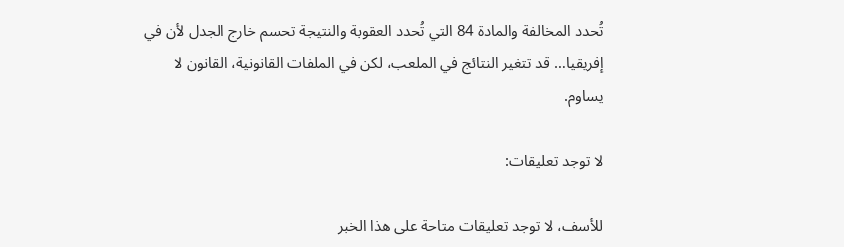تُحدد المخالفة والمادة 84 التي تُحدد العقوبة والنتيجة تحسم خارج الجدل لأن في إفريقيا… قد تتغير النتائج في الملعب، لكن في الملفات القانونية، القانون لا يساوم.

لا توجد تعليقات:

للأسف، لا توجد تعليقات متاحة على هذا الخبر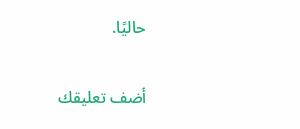حاليًا.

أضف تعليقك